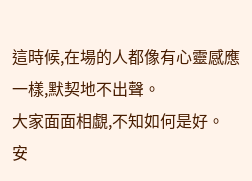這時候,在場的人都像有心靈感應一樣,默契地不出聲。
大家面面相覷,不知如何是好。
安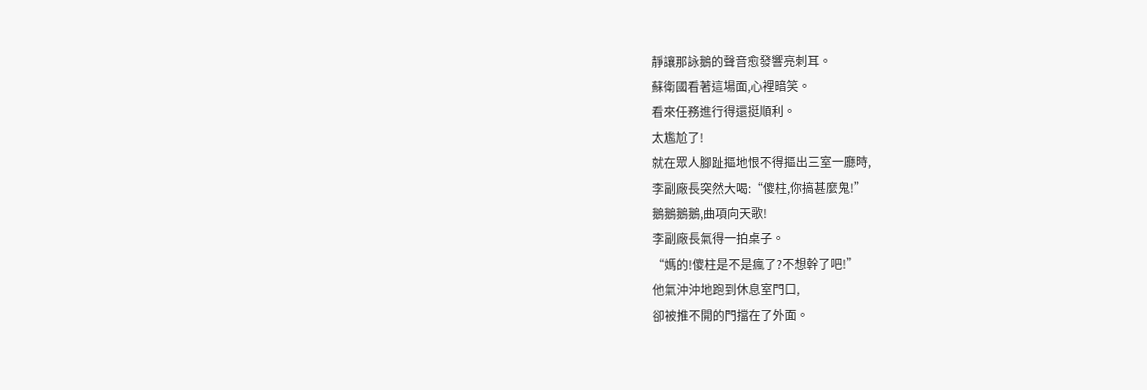靜讓那詠鵝的聲音愈發響亮刺耳。
蘇衛國看著這場面,心裡暗笑。
看來任務進行得還挺順利。
太尷尬了!
就在眾人腳趾摳地恨不得摳出三室一廳時,
李副廠長突然大喝:“傻柱,你搞甚麼鬼!”
鵝鵝鵝鵝,曲項向天歌!
李副廠長氣得一拍桌子。
“媽的!傻柱是不是瘋了?不想幹了吧!”
他氣沖沖地跑到休息室門口,
卻被推不開的門擋在了外面。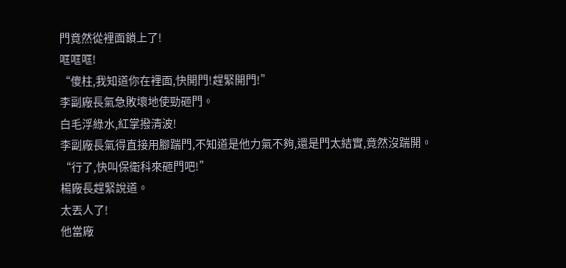門竟然從裡面鎖上了!
哐哐哐!
“傻柱,我知道你在裡面,快開門!趕緊開門!”
李副廠長氣急敗壞地使勁砸門。
白毛浮綠水,紅掌撥清波!
李副廠長氣得直接用腳踹門,不知道是他力氣不夠,還是門太結實,竟然沒踹開。
“行了,快叫保衛科來砸門吧!”
楊廠長趕緊說道。
太丟人了!
他當廠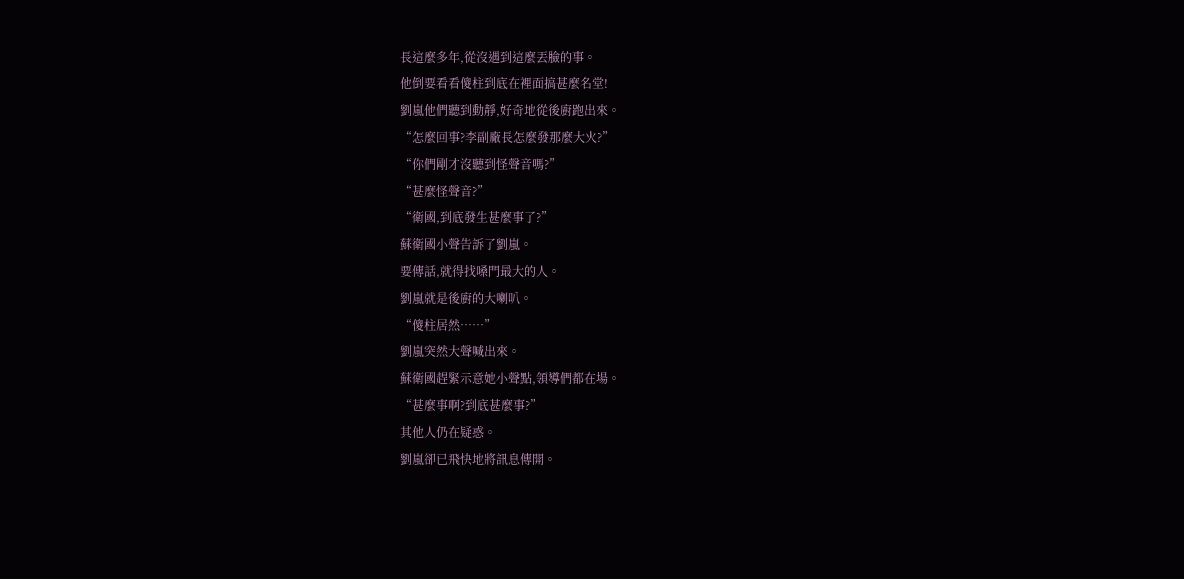長這麼多年,從沒遇到這麼丟臉的事。
他倒要看看傻柱到底在裡面搞甚麼名堂!
劉嵐他們聽到動靜,好奇地從後廚跑出來。
“怎麼回事?李副廠長怎麼發那麼大火?”
“你們剛才沒聽到怪聲音嗎?”
“甚麼怪聲音?”
“衛國,到底發生甚麼事了?”
蘇衛國小聲告訴了劉嵐。
要傳話,就得找嗓門最大的人。
劉嵐就是後廚的大喇叭。
“傻柱居然……”
劉嵐突然大聲喊出來。
蘇衛國趕緊示意她小聲點,領導們都在場。
“甚麼事啊?到底甚麼事?”
其他人仍在疑惑。
劉嵐卻已飛快地將訊息傳開。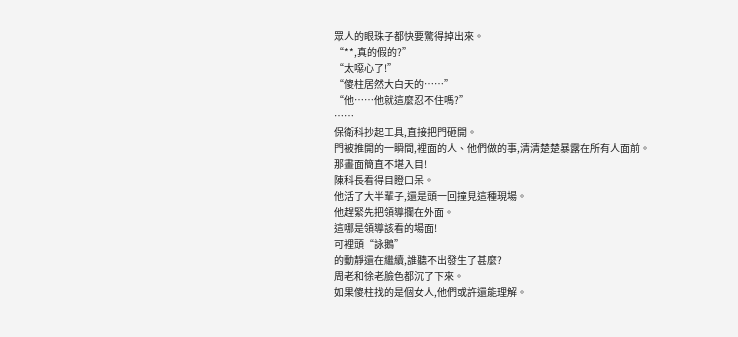眾人的眼珠子都快要驚得掉出來。
“**,真的假的?”
“太噁心了!”
“傻柱居然大白天的……”
“他……他就這麼忍不住嗎?”
……
保衛科抄起工具,直接把門砸開。
門被推開的一瞬間,裡面的人、他們做的事,清清楚楚暴露在所有人面前。
那畫面簡直不堪入目!
陳科長看得目瞪口呆。
他活了大半輩子,還是頭一回撞見這種現場。
他趕緊先把領導攔在外面。
這哪是領導該看的場面!
可裡頭“詠鵝”
的動靜還在繼續,誰聽不出發生了甚麼?
周老和徐老臉色都沉了下來。
如果傻柱找的是個女人,他們或許還能理解。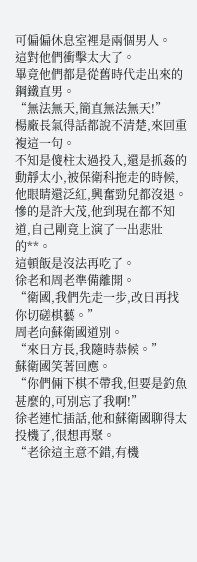可偏偏休息室裡是兩個男人。
這對他們衝擊太大了。
畢竟他們都是從舊時代走出來的鋼鐵直男。
“無法無天,簡直無法無天!”
楊廠長氣得話都說不清楚,來回重複這一句。
不知是傻柱太過投入,還是抓姦的動靜太小,被保衛科拖走的時候,他眼睛還泛紅,興奮勁兒都沒退。
慘的是許大茂,他到現在都不知道,自己剛竟上演了一出悲壯的**。
這頓飯是沒法再吃了。
徐老和周老準備離開。
“衛國,我們先走一步,改日再找你切磋棋藝。”
周老向蘇衛國道別。
“來日方長,我隨時恭候。”
蘇衛國笑著回應。
“你們倆下棋不帶我,但要是釣魚甚麼的,可別忘了我啊!”
徐老連忙插話,他和蘇衛國聊得太投機了,很想再聚。
“老徐這主意不錯,有機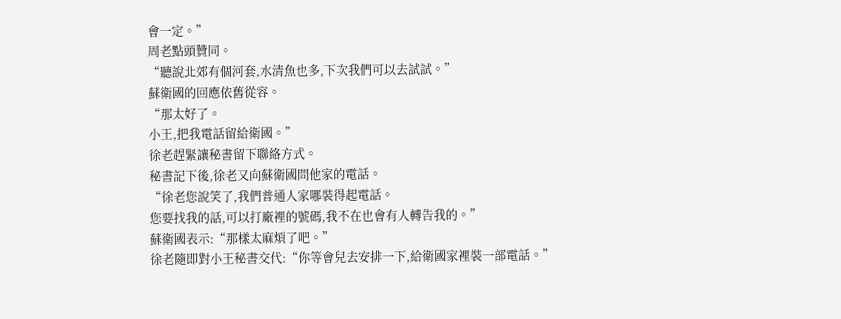會一定。”
周老點頭贊同。
“聽說北郊有個河套,水清魚也多,下次我們可以去試試。”
蘇衛國的回應依舊從容。
“那太好了。
小王,把我電話留給衛國。”
徐老趕緊讓秘書留下聯絡方式。
秘書記下後,徐老又向蘇衛國問他家的電話。
“徐老您說笑了,我們普通人家哪裝得起電話。
您要找我的話,可以打廠裡的號碼,我不在也會有人轉告我的。”
蘇衛國表示:“那樣太麻煩了吧。”
徐老隨即對小王秘書交代:“你等會兒去安排一下,給衛國家裡裝一部電話。”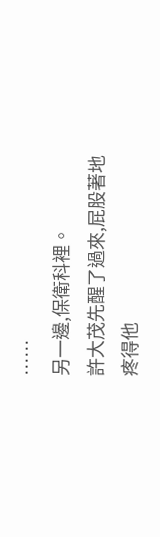……
另一邊,保衛科裡。
許大茂先醒了過來,屁股著地疼得他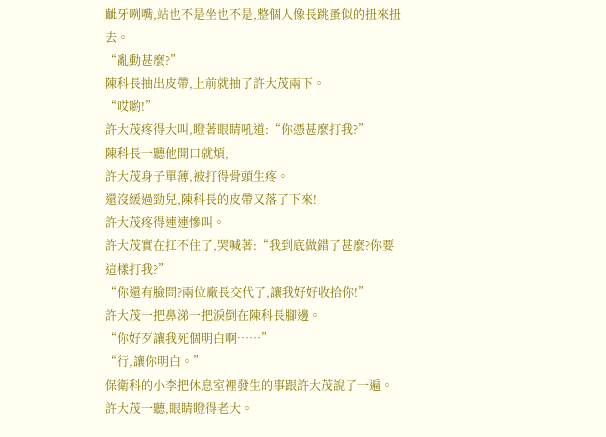齜牙咧嘴,站也不是坐也不是,整個人像長跳蚤似的扭來扭去。
“亂動甚麼?”
陳科長抽出皮帶,上前就抽了許大茂兩下。
“哎喲!”
許大茂疼得大叫,瞪著眼睛吼道:“你憑甚麼打我?”
陳科長一聽他開口就煩,
許大茂身子單薄,被打得骨頭生疼。
還沒緩過勁兒,陳科長的皮帶又落了下來!
許大茂疼得連連慘叫。
許大茂實在扛不住了,哭喊著:“我到底做錯了甚麼?你要這樣打我?”
“你還有臉問?兩位廠長交代了,讓我好好收拾你!”
許大茂一把鼻涕一把淚倒在陳科長腳邊。
“你好歹讓我死個明白啊……”
“行,讓你明白。”
保衛科的小李把休息室裡發生的事跟許大茂說了一遍。
許大茂一聽,眼睛瞪得老大。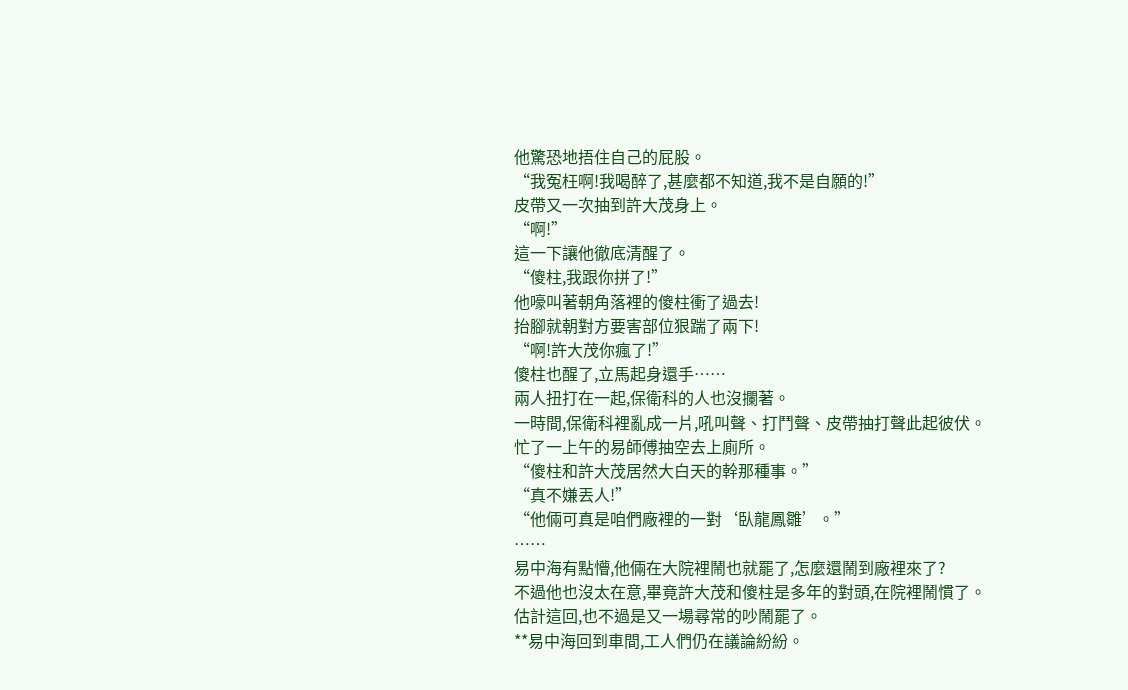他驚恐地捂住自己的屁股。
“我冤枉啊!我喝醉了,甚麼都不知道,我不是自願的!”
皮帶又一次抽到許大茂身上。
“啊!”
這一下讓他徹底清醒了。
“傻柱,我跟你拼了!”
他嚎叫著朝角落裡的傻柱衝了過去!
抬腳就朝對方要害部位狠踹了兩下!
“啊!許大茂你瘋了!”
傻柱也醒了,立馬起身還手……
兩人扭打在一起,保衛科的人也沒攔著。
一時間,保衛科裡亂成一片,吼叫聲、打鬥聲、皮帶抽打聲此起彼伏。
忙了一上午的易師傅抽空去上廁所。
“傻柱和許大茂居然大白天的幹那種事。”
“真不嫌丟人!”
“他倆可真是咱們廠裡的一對‘臥龍鳳雛’。”
……
易中海有點懵,他倆在大院裡鬧也就罷了,怎麼還鬧到廠裡來了?
不過他也沒太在意,畢竟許大茂和傻柱是多年的對頭,在院裡鬧慣了。
估計這回,也不過是又一場尋常的吵鬧罷了。
**易中海回到車間,工人們仍在議論紛紛。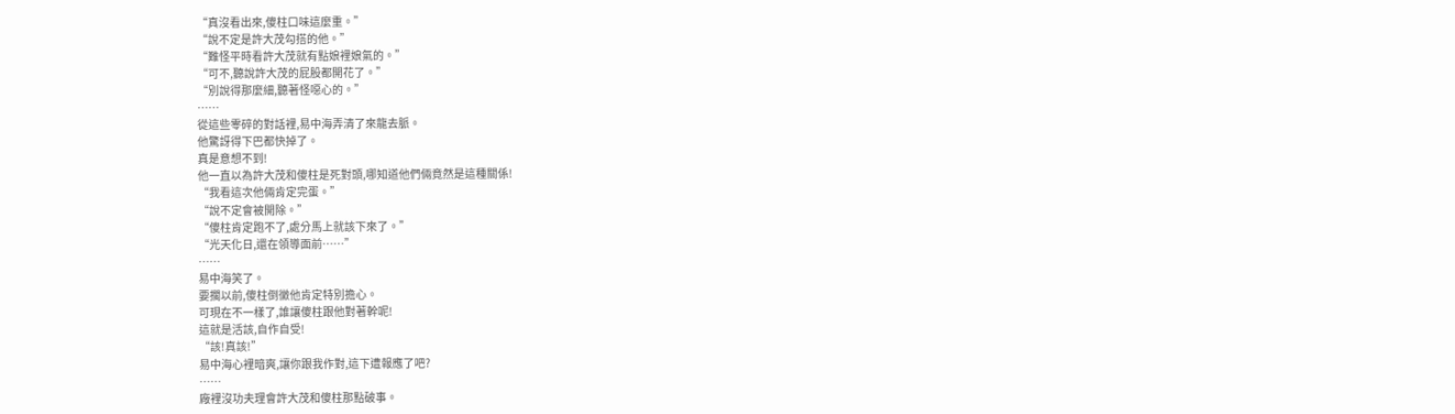“真沒看出來,傻柱口味這麼重。”
“說不定是許大茂勾搭的他。”
“難怪平時看許大茂就有點娘裡娘氣的。”
“可不,聽說許大茂的屁股都開花了。”
“別說得那麼細,聽著怪噁心的。”
……
從這些零碎的對話裡,易中海弄清了來龍去脈。
他驚訝得下巴都快掉了。
真是意想不到!
他一直以為許大茂和傻柱是死對頭,哪知道他們倆竟然是這種關係!
“我看這次他倆肯定完蛋。”
“說不定會被開除。”
“傻柱肯定跑不了,處分馬上就該下來了。”
“光天化日,還在領導面前……”
……
易中海笑了。
要擱以前,傻柱倒黴他肯定特別擔心。
可現在不一樣了,誰讓傻柱跟他對著幹呢!
這就是活該,自作自受!
“該!真該!”
易中海心裡暗爽,讓你跟我作對,這下遭報應了吧?
……
廠裡沒功夫理會許大茂和傻柱那點破事。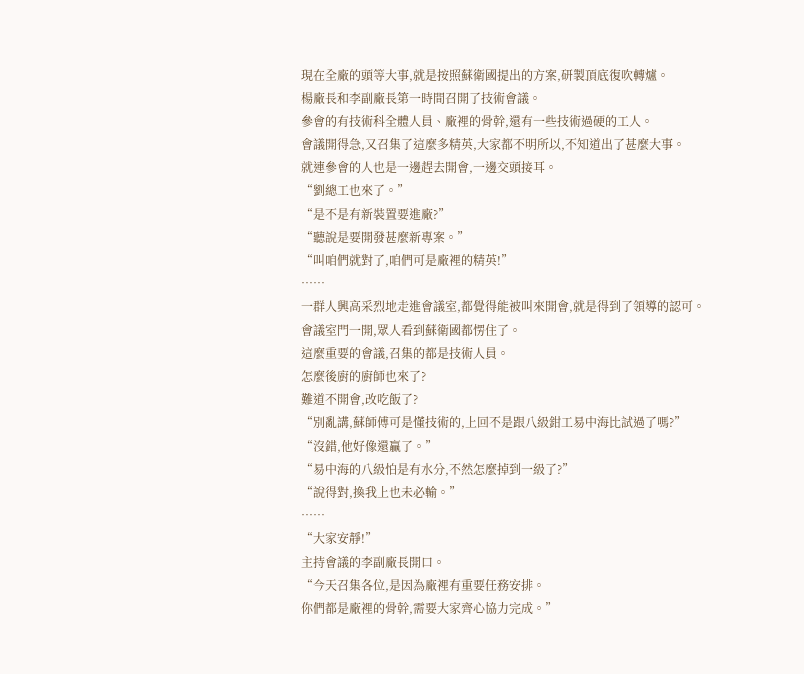現在全廠的頭等大事,就是按照蘇衛國提出的方案,研製頂底復吹轉爐。
楊廠長和李副廠長第一時間召開了技術會議。
參會的有技術科全體人員、廠裡的骨幹,還有一些技術過硬的工人。
會議開得急,又召集了這麼多精英,大家都不明所以,不知道出了甚麼大事。
就連參會的人也是一邊趕去開會,一邊交頭接耳。
“劉總工也來了。”
“是不是有新裝置要進廠?”
“聽說是要開發甚麼新專案。”
“叫咱們就對了,咱們可是廠裡的精英!”
……
一群人興高采烈地走進會議室,都覺得能被叫來開會,就是得到了領導的認可。
會議室門一開,眾人看到蘇衛國都愣住了。
這麼重要的會議,召集的都是技術人員。
怎麼後廚的廚師也來了?
難道不開會,改吃飯了?
“別亂講,蘇師傅可是懂技術的,上回不是跟八級鉗工易中海比試過了嗎?”
“沒錯,他好像還贏了。”
“易中海的八級怕是有水分,不然怎麼掉到一級了?”
“說得對,換我上也未必輸。”
……
“大家安靜!”
主持會議的李副廠長開口。
“今天召集各位,是因為廠裡有重要任務安排。
你們都是廠裡的骨幹,需要大家齊心協力完成。”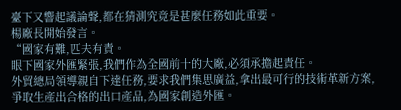臺下又響起議論聲,都在猜測究竟是甚麼任務如此重要。
楊廠長開始發言。
“國家有難,匹夫有責。
眼下國家外匯緊張,我們作為全國前十的大廠,必須承擔起責任。
外貿總局領導親自下達任務,要求我們集思廣益,拿出最可行的技術革新方案,爭取生產出合格的出口產品,為國家創造外匯。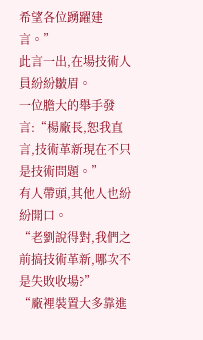希望各位踴躍建言。”
此言一出,在場技術人員紛紛皺眉。
一位膽大的舉手發言:“楊廠長,恕我直言,技術革新現在不只是技術問題。”
有人帶頭,其他人也紛紛開口。
“老劉說得對,我們之前搞技術革新,哪次不是失敗收場?”
“廠裡裝置大多靠進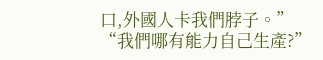口,外國人卡我們脖子。”
“我們哪有能力自己生產?”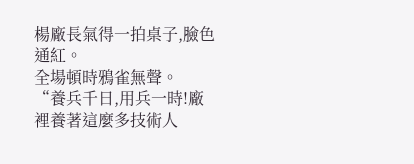楊廠長氣得一拍桌子,臉色通紅。
全場頓時鴉雀無聲。
“養兵千日,用兵一時!廠裡養著這麼多技術人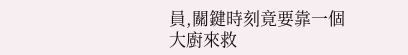員,關鍵時刻竟要靠一個大廚來救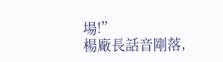場!”
楊廠長話音剛落,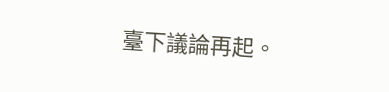臺下議論再起。